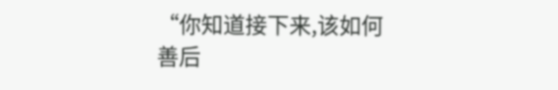“你知道接下来,该如何善后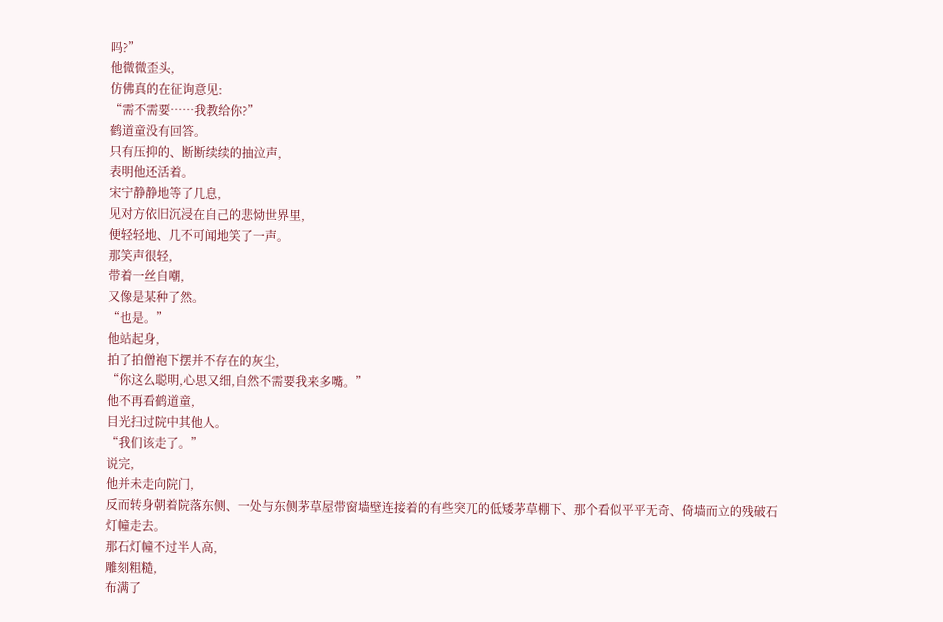吗?”
他微微歪头,
仿佛真的在征询意见:
“需不需要……我教给你?”
鹤道童没有回答。
只有压抑的、断断续续的抽泣声,
表明他还活着。
宋宁静静地等了几息,
见对方依旧沉浸在自己的悲恸世界里,
便轻轻地、几不可闻地笑了一声。
那笑声很轻,
带着一丝自嘲,
又像是某种了然。
“也是。”
他站起身,
拍了拍僧袍下摆并不存在的灰尘,
“你这么聪明,心思又细,自然不需要我来多嘴。”
他不再看鹤道童,
目光扫过院中其他人。
“我们该走了。”
说完,
他并未走向院门,
反而转身朝着院落东侧、一处与东侧茅草屋带窗墙壁连接着的有些突兀的低矮茅草棚下、那个看似平平无奇、倚墙而立的残破石灯幢走去。
那石灯幢不过半人高,
雕刻粗糙,
布满了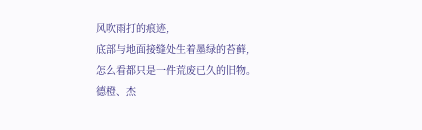风吹雨打的痕迹,
底部与地面接缝处生着墨绿的苔藓,
怎么看都只是一件荒废已久的旧物。
德橙、杰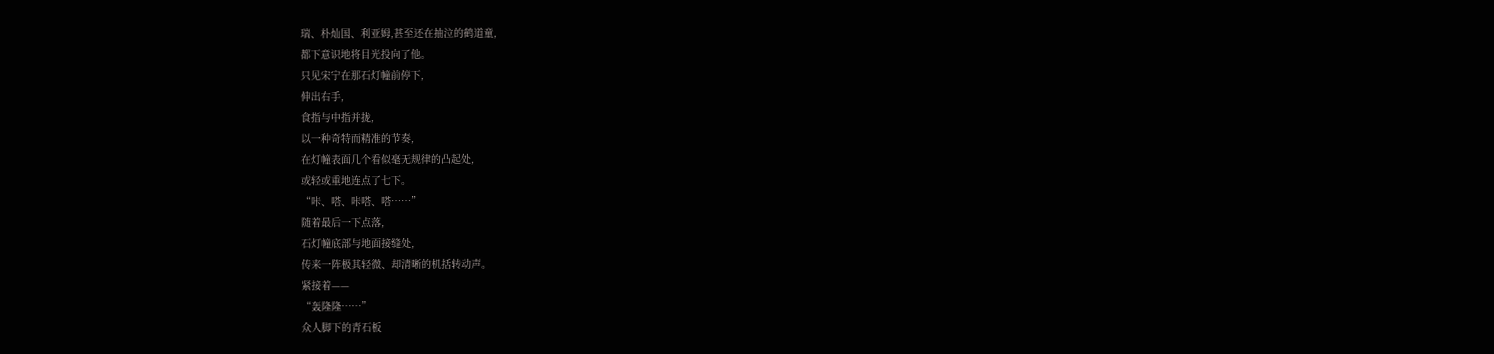瑞、朴灿国、利亚姆,甚至还在抽泣的鹤道童,
都下意识地将目光投向了他。
只见宋宁在那石灯幢前停下,
伸出右手,
食指与中指并拢,
以一种奇特而精准的节奏,
在灯幢表面几个看似毫无规律的凸起处,
或轻或重地连点了七下。
“咔、嗒、咔嗒、嗒……”
随着最后一下点落,
石灯幢底部与地面接缝处,
传来一阵极其轻微、却清晰的机括转动声。
紧接着——
“轰隆隆……”
众人脚下的青石板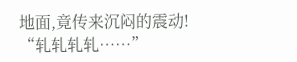地面,竟传来沉闷的震动!
“轧轧轧轧……”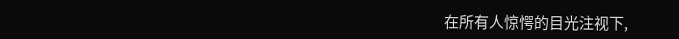在所有人惊愕的目光注视下,